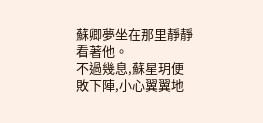蘇卿夢坐在那里靜靜看著他。
不過幾息,蘇星玥便敗下陣,小心翼翼地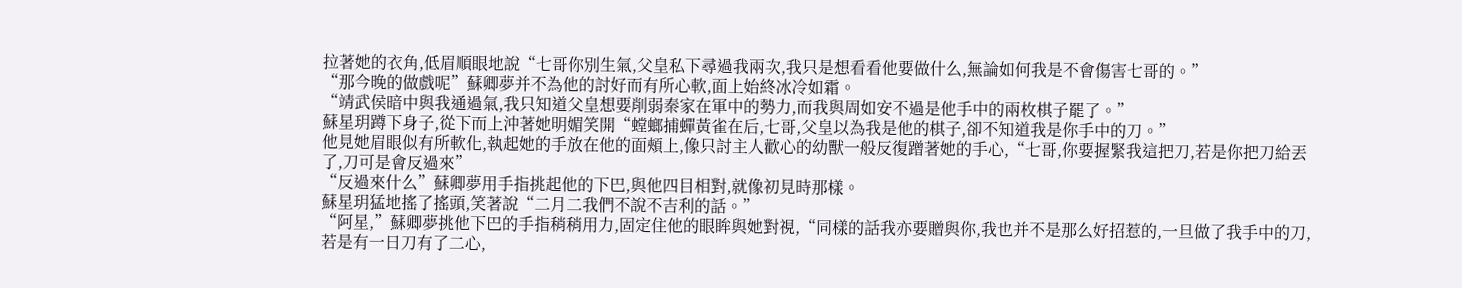拉著她的衣角,低眉順眼地說“七哥你別生氣,父皇私下尋過我兩次,我只是想看看他要做什么,無論如何我是不會傷害七哥的。”
“那今晚的做戲呢”蘇卿夢并不為他的討好而有所心軟,面上始終冰冷如霜。
“靖武侯暗中與我通過氣,我只知道父皇想要削弱秦家在軍中的勢力,而我與周如安不過是他手中的兩枚棋子罷了。”
蘇星玥蹲下身子,從下而上沖著她明媚笑開“螳螂捕蟬黃雀在后,七哥,父皇以為我是他的棋子,卻不知道我是你手中的刀。”
他見她眉眼似有所軟化,執起她的手放在他的面頰上,像只討主人歡心的幼獸一般反復蹭著她的手心,“七哥,你要握緊我這把刀,若是你把刀給丟了,刀可是會反過來”
“反過來什么”蘇卿夢用手指挑起他的下巴,與他四目相對,就像初見時那樣。
蘇星玥猛地搖了搖頭,笑著說“二月二我們不說不吉利的話。”
“阿星,”蘇卿夢挑他下巴的手指稍稍用力,固定住他的眼眸與她對視,“同樣的話我亦要贈與你,我也并不是那么好招惹的,一旦做了我手中的刀,若是有一日刀有了二心,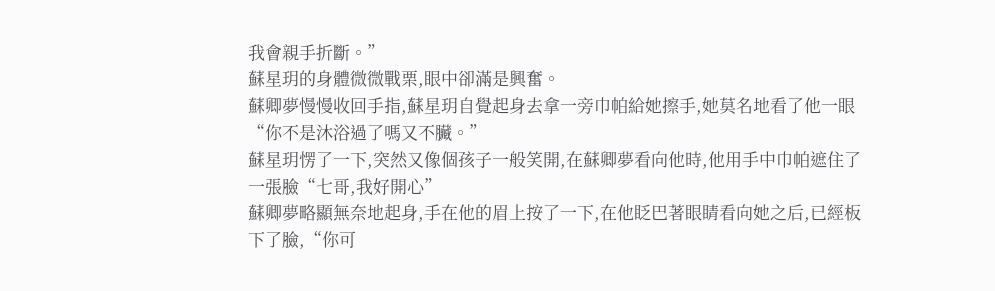我會親手折斷。”
蘇星玥的身體微微戰栗,眼中卻滿是興奮。
蘇卿夢慢慢收回手指,蘇星玥自覺起身去拿一旁巾帕給她擦手,她莫名地看了他一眼“你不是沐浴過了嗎又不臟。”
蘇星玥愣了一下,突然又像個孩子一般笑開,在蘇卿夢看向他時,他用手中巾帕遮住了一張臉“七哥,我好開心”
蘇卿夢略顯無奈地起身,手在他的眉上按了一下,在他眨巴著眼睛看向她之后,已經板下了臉,“你可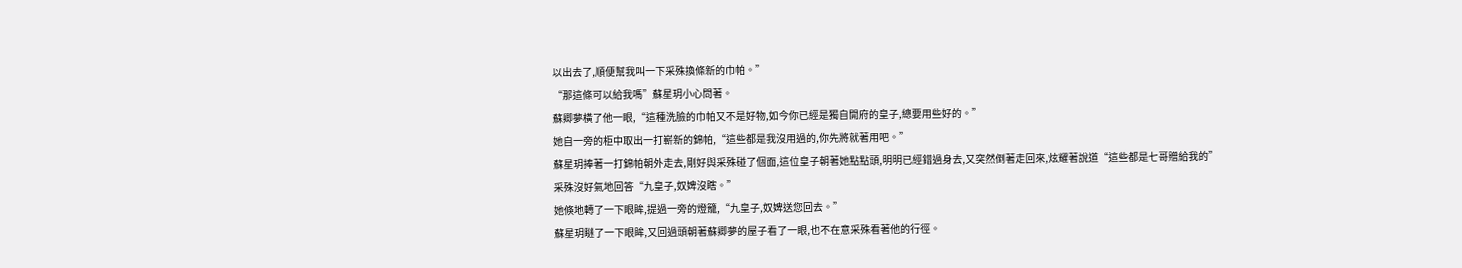以出去了,順便幫我叫一下采殊換條新的巾帕。”
“那這條可以給我嗎”蘇星玥小心問著。
蘇卿夢橫了他一眼,“這種洗臉的巾帕又不是好物,如今你已經是獨自開府的皇子,總要用些好的。”
她自一旁的柜中取出一打嶄新的錦帕,“這些都是我沒用過的,你先將就著用吧。”
蘇星玥捧著一打錦帕朝外走去,剛好與采殊碰了個面,這位皇子朝著她點點頭,明明已經錯過身去,又突然倒著走回來,炫耀著說道“這些都是七哥贈給我的”
采殊沒好氣地回答“九皇子,奴婢沒瞎。”
她倏地轉了一下眼眸,提過一旁的燈籠,“九皇子,奴婢送您回去。”
蘇星玥瞇了一下眼眸,又回過頭朝著蘇卿夢的屋子看了一眼,也不在意采殊看著他的行徑。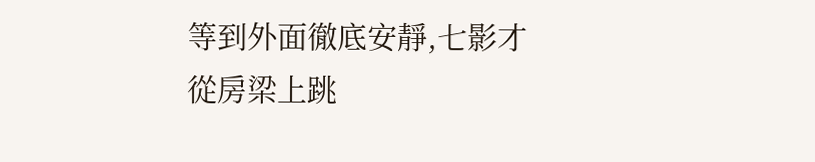等到外面徹底安靜,七影才從房梁上跳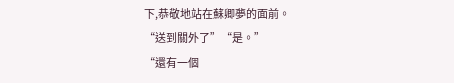下,恭敬地站在蘇卿夢的面前。
“送到關外了”“是。”
“還有一個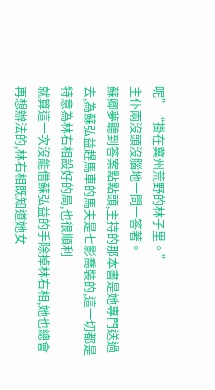呢”“掛在冀州荒野的林子里。”
主仆兩沒頭沒腦地一問一答著。
蘇卿夢聽到答案點點頭,主持的那本書是她專門送過去,為蘇弘益趕馬車的馬夫是七影喬裝的,這一切都是特意為林右相設好的局,也很順利
就算這一次沒能借蘇弘益的手除掉林右相,她也總會再想辦法的,林右相既知道她女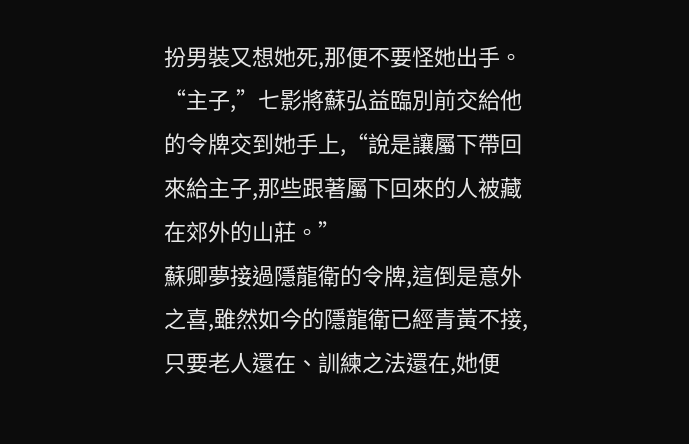扮男裝又想她死,那便不要怪她出手。
“主子,”七影將蘇弘益臨別前交給他的令牌交到她手上,“說是讓屬下帶回來給主子,那些跟著屬下回來的人被藏在郊外的山莊。”
蘇卿夢接過隱龍衛的令牌,這倒是意外之喜,雖然如今的隱龍衛已經青黃不接,只要老人還在、訓練之法還在,她便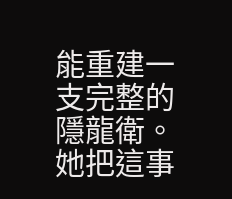能重建一支完整的隱龍衛。
她把這事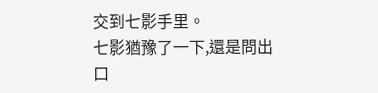交到七影手里。
七影猶豫了一下,還是問出口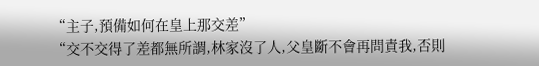“主子,預備如何在皇上那交差”
“交不交得了差都無所謂,林家沒了人,父皇斷不會再問責我,否則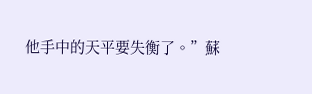他手中的天平要失衡了。”蘇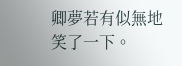卿夢若有似無地笑了一下。